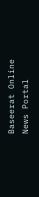Baseerat Online News Portal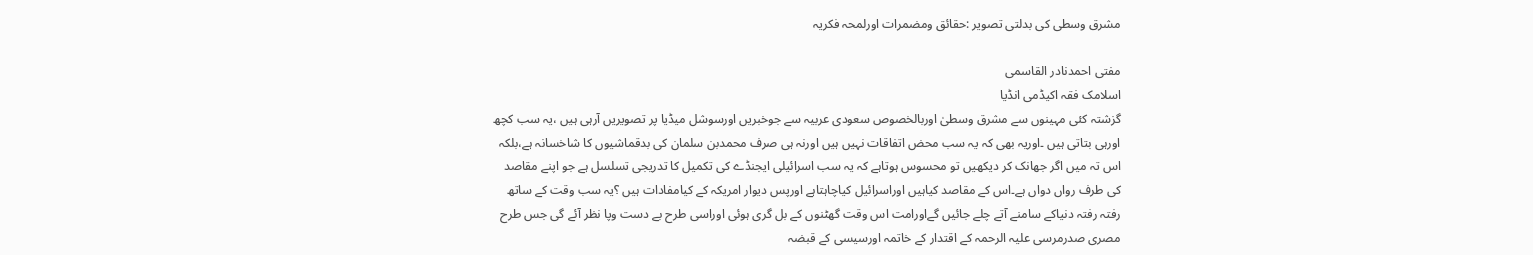مشرق وسطی کی بدلتی تصویر :حقائق ومضمرات اورلمحہ فکریہ

مفتی احمدنادر القاسمی
اسلامک فقہ اکیڈمی انڈیا
گزشتہ کئی مہینوں سے مشرق وسطیٰ اوربالخصوص سعودی عربیہ سے جوخبریں اورسوشل میڈیا پر تصویریں آرہی ہیں ،یہ سب کچھ اورہی بتاتی ہیں ۔اوریہ بھی کہ یہ سب محض اتفاقات نہیں ہیں اورنہ ہی صرف محمدبن سلمان کی بدقماشیوں کا شاخسانہ ہے،بلکہ اس تہ میں اگر جھانک کر دیکھیں تو محسوس ہوتاہے کہ یہ سب اسرائیلی ایجنڈے کی تکمیل کا تدریجی تسلسل ہے جو اپنے مقاصد کی طرف رواں دواں ہے۔اس کے مقاصد کیاہیں اوراسرائیل کیاچاہتاہے اورپس دیوار امریکہ کے کیامفادات ہیں ؟یہ سب وقت کے ساتھ رفتہ رفتہ دنیاکے سامنے آتے چلے جائیں گےاورامت اس وقت گھٹنوں کے بل گری ہوئی اوراسی طرح بے دست وپا نظر آئے گی جس طرح مصری صدرمرسی علیہ الرحمہ کے اقتدار کے خاتمہ اورسیسی کے قبضہ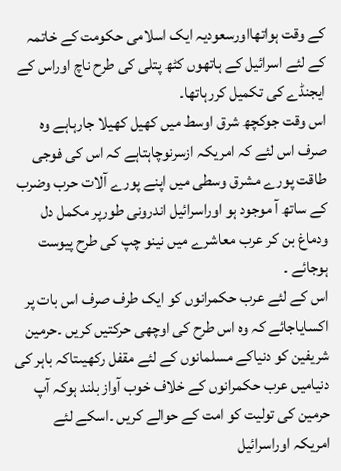کے وقت ہواتھااورسعودیہ ایک اسلامی حکومت کے خاتمہ کے لئے اسرائیل کے ہاتھوں کٹھ پتلی کی طرح ناچ اوراس کے ایجنڈے کی تکمیل کررہاتھا۔
اس وقت جوکچھ شرق اوسط میں کھیل کھیلا جارہاہے وہ صرف اس لئے کہ امریکہ ازسرنوچاہتاہے کہ اس کی فوجی طاقت پورے مشرق وسطی میں اپنے پورے آلات حرب وضرب کے ساتھ آ موجود ہو اوراسرائیل اندرونی طورپر مکمل دل ودماغ بن کر عرب معاشرے میں نینو چپ کی طرح پیوست ہوجائے ۔
اس کے لئے عرب حکمرانوں کو ایک طرف صرف اس بات پر اکسایاجائے کہ وہ اس طرح کی اوچھی حرکتیں کریں ۔حرمین شریفین کو دنیاکے مسلمانوں کے لئے مقفل رکھیںتاکہ باہر کی دنیامیں عرب حکمرانوں کے خلاف خوب آواز بلند ہوکہ آپ حرمین کی تولیت کو امت کے حوالے کریں ۔اسکے لئے امریکہ اوراسرائیل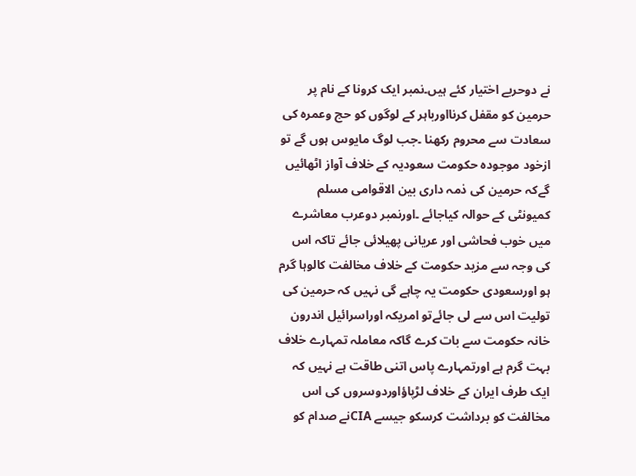نے دوحربے اختیار کئے ہیں۔نمبر ایک کرونا کے نام پر حرمین کو مقفل کرنااورباہر کے لوگوں کو حج وعمرہ کی سعادت سے محروم رکھنا ۔جب لوگ مایوس ہوں گے تو ازخود موجودہ حکومت سعودیہ کے خلاف آواز اٹھائیں گےکہ حرمین کی ذمہ داری بین الاقوامی مسلم کمیونٹی کے حوالہ کیاجائے ۔اورنمبر دوعرب معاشرے میں خوب فحاشی اور عریانی پھیلائی جائے تاکہ اس کی وجہ سے مزید حکومت کے خلاف مخالفت کالوہا گرم ہو اورسعودی حکومت یہ چاہے گی نہیں کہ حرمین کی تولیت اس سے لی جائےتو امریکہ اوراسرائیل اندرون خانہ حکومت سے بات کرے گاکہ معاملہ تمہارے خلاف بہت گرم ہے اورتمہارے پاس اتنی طاقت ہے نہیں کہ ایک طرف ایران کے خلاف لڑپاؤاوردوسروں کی اس مخالفت کو برداشت کرسکو جیسے CIAنے صدام کو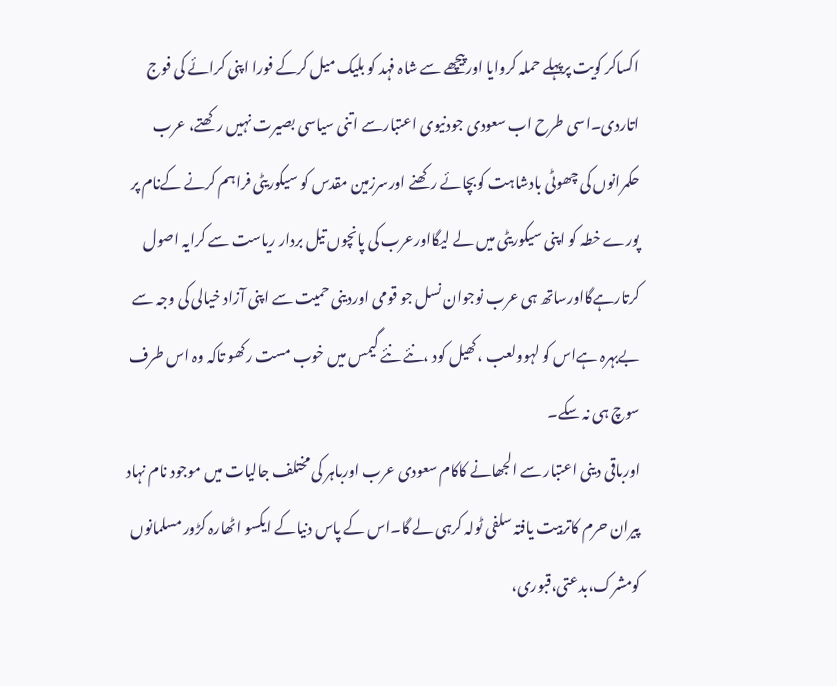اکساکر کویت پرپہلے حملہ کروایا اورپیچھے سے شاہ فہد کو بلیک میل کرکے فورا اپنی کرائے کی فوج اتاردی۔اسی طرح اب سعودی جودنیوی اعتبارسے اتنی سیاسی بصیرت نہیں رکھتے، عرب حکمرانوں کی چھوٹی بادشاہت کوبچائے رکھنے اورسرزمین مقدس کو سیکوریٹی فراہم کرنے کےنام پر پورے خطہ کو اپنی سیکوریٹی میں لے لیگااورعرب کی پانچوں تیل بردار ریاست سے کرایہ اصول کرتارہےگااورساتھ ہی عرب نوجوان نسل جو قومی اوردینی حمیت سے اپنی آزاد خیالی کی وجہ سے بےبہرہ ہےاس کو لہوولعب ،کھیل کود ،نئے نئے گیمس میں خوب مست رکھو تاکہ وہ اس طرف سوچ ہی نہ سکے۔
اورباقی دینی اعتبار سے الجھانے کاکام سعودی عرب اورباہر کی مختلف جالیات میں موجود نام نہاد پیران حرم کاتربیت یافتہ سلفی ٹولہ کرہی لے گا۔اس کے پاس دنیاکے ایکسو اٹھارہ کڑور مسلمانوں کومشرک،بدعتی،قبوری،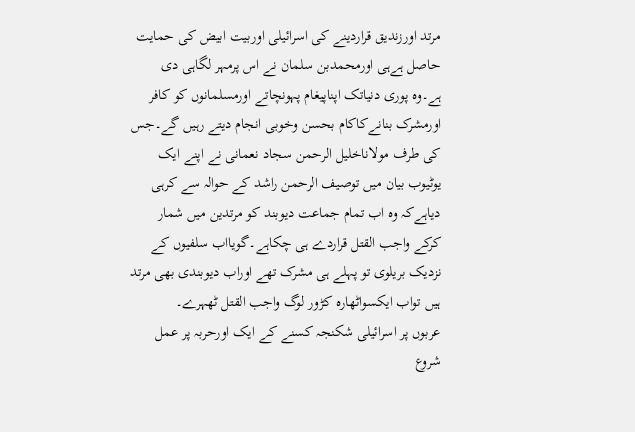مرتد اورزندیق قراردینے کی اسرائیلی اوربیت ابیض کی حمایت حاصل ہےہی اورمحمدبن سلمان نے اس پرمہر لگاہی دی ہے۔وہ پوری دنیاتک اپناپیغام پہونچاتے اورمسلمانوں کو کافر اورمشرک بنانےکاکام بحسن وخوبی انجام دیتے رہیں گے۔جس کی طرف مولاناخلیل الرحمن سجاد نعمانی نے اپنے ایک یوٹیوب بیان میں توصیف الرحمن راشد کے حوالہ سے کرہی دیاہےکہ وہ اب تمام جماعت دیوبند کو مرتدین میں شمار کرکے واجب القتل قراردے ہی چکاہے۔گویااب سلفیوں کے نزدیک بریلوی تو پہلے ہی مشرک تھے اوراب دیوبندی بھی مرتد ہیں تواب ایکسواٹھارہ کڑور لوگ واجب القتل ٹھہرے۔
عربوں پر اسرائیلی شکنجہ کسنے کے ایک اورحربہ پر عمل شروع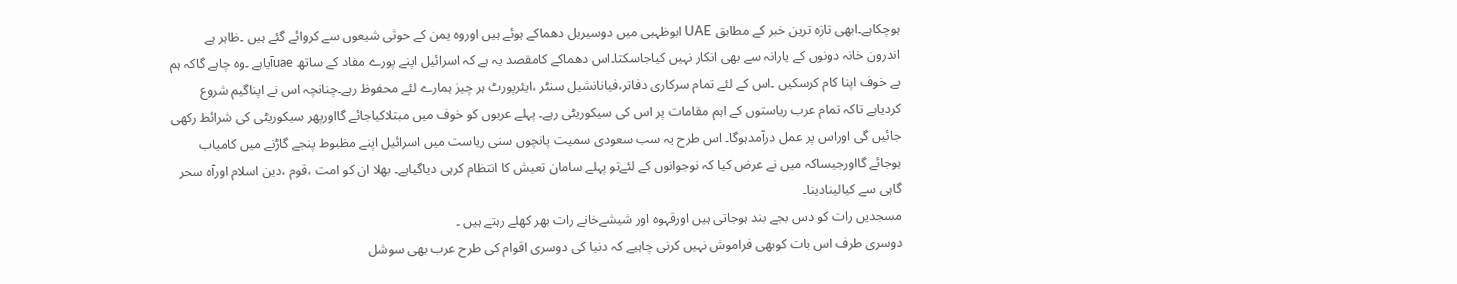ہوچکاہے۔ابھی تازہ ترین خبر کے مطابق UAE ابوظہبی میں دوسیریل دھماکے ہوئے ہیں اوروہ یمن کے حوثی شیعوں سے کروائے گئے ہیں ۔ظاہر ہے اندرون خانہ دونوں کے یارانہ سے بھی انکار نہیں کیاجاسکتا۔اس دھماکے کامقصد یہ ہے کہ اسرائیل اپنے پورے مفاد کے ساتھ uaeآیاہے ۔وہ چاہے گاکہ ہم بے خوف اپنا کام کرسکیں ۔اس کے لئے تمام سرکاری دفاتر،فیانانشیل سنٹر ،ایئرپورٹ ہر چیز ہمارے لئے محفوظ رہے۔چنانچہ اس نے اپناگیم شروع کردیاہے تاکہ تمام عرب ریاستوں کے اہم مقامات پر اس کی سیکوریٹی رہے۔ پہلے عربوں کو خوف میں مبتلاکیاجائے گااورپھر سیکوریٹی کی شرائط رکھی جائیں گی اوراس پر عمل درآمدہوگا۔ اس طرح یہ سب سعودی سمیت پانچوں سنی ریاست میں اسرائیل اپنے مظبوط پنجے گاڑنے میں کامیاب ہوجائے گااورجیساکہ میں نے عرض کیا کہ نوجوانوں کے لئےتو پہلے سامان تعیش کا انتظام کرہی دیاگیاہے۔ بھلا ان کو امت ،قوم ،دین اسلام اورآہ سحر گاہی سے کیالینادینا۔
مسجدیں رات کو دس بجے بند ہوجاتی ہیں اورقہوہ اور شیشےخانے رات بھر کھلے رہتے ہیں ۔
دوسری طرف اس بات کوبھی فراموش نہیں کرنی چاہیے کہ دنیا کی دوسری اقوام کی طرح عرب بھی سوشل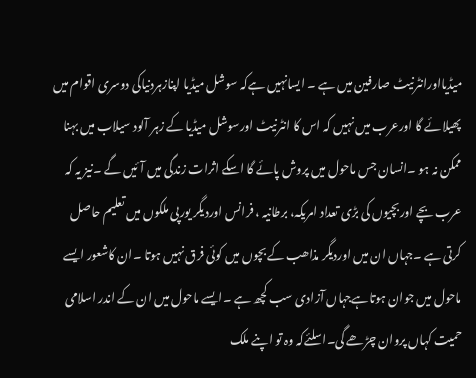میڈیااورانٹرنیٹ صارفین میں ہے ۔ ایسانہیں ہےکہ سوشل میڈیا اپنازہردنیاکی دوسری اقوام میں پھیلائے گا اورعرب میں نہیں کہ اس کا انٹرنیٹ اورسوشل میڈیا کے زہر آلود سیلاب میں بہنا ممکن نہ ہو ۔انسان جس ماحول میں پروش پائے گا اسکے اثرات زندگی میں آئیں گے ۔نیز یہ کہ عرب بچے اوربچیوں کی بڑی تعداد امریکہ، برطانیہ ، فرانس اوردیگر یورپی ملکوں میں تعلیم حاصل کرتی ہے ۔جہاں ان میں اوردیگر مذاھب کے بچوں میں کوئی فرق نہیں ہوتا ۔ان کاشعور ایسے ماحول میں جوان ہوتاہےجہاں آزادی سب کچھ ہے ۔ایسے ماحول میں ان کے اندر اسلامی حمیت کہاں پروان چڑھے گی۔اسلئےکہ وہ تو اپنے ملک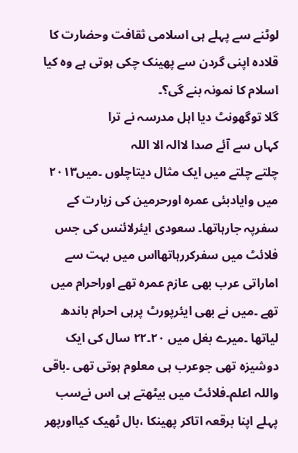لوٹنے سے پہلے ہی اسلامی ثقافت وحضارت کا قلادہ اپنی گردن سے پھینک چکی ہوتی ہے وہ کیا اسلام کا نمونہ بنے گی؟۔
گلا توگھونٹ دیا اہل مدرسہ نے ترا
کہاں سے آئے صدا لاالہ الا اللہ
چلتے چلتے میں ایک مثال دیتاچلوں ۔میں۲۰۱۳ میں وایادبئی عمرہ اورحرمین کی زیارت کے سفرپہ جارہاتھا۔ سعودی ایئرلائنس کی جس فلائٹ میں سفرکررہاتھااس میں بہت سے اماراتی عرب بھی عازم عمرہ تھے اوراحرام میں تھے ۔میں نے بھی ایئرپورٹ پرہی احرام باندھ لیاتھا ۔میرے بغل میں ۲۰۔۲۲ سال کی ایک دوشیزہ تھی جوعرب ہی معلوم ہوتی تھی ۔باقی واللہ اعلم۔فلائٹ میں بیٹھتے ہی اس نےسب پہلے اپنا برقعہ اتاکر پھینکا ،بال ٹھیک کیااورپھر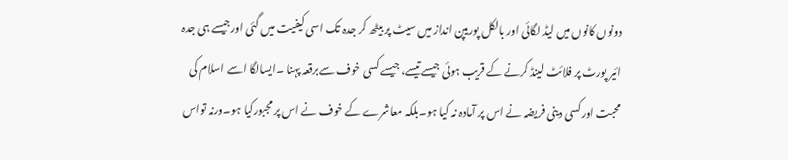دونوں کانوں میں لیڈ لگائی اور بالکل پوریپن انداز میں سیٹ پر بیٹھ کر جدہ تک اسی کیفیت میں گئی اورجیسے ہی جدہ ائیر پورٹ پر فلائٹ لینڈ کرنے کے قریب ہوئی جیسے تیسے، جیسے کسی خوف سےبرقعہ پہنا ۔ایسالگا اسے اسلام کی محبت اورکسی دینی فریضہ نے اس پر آمادہ نہ کیا ہو۔بلکہ معاشرے کے خوف نے اس پر مجبورکیا ہو۔ورنہ تواس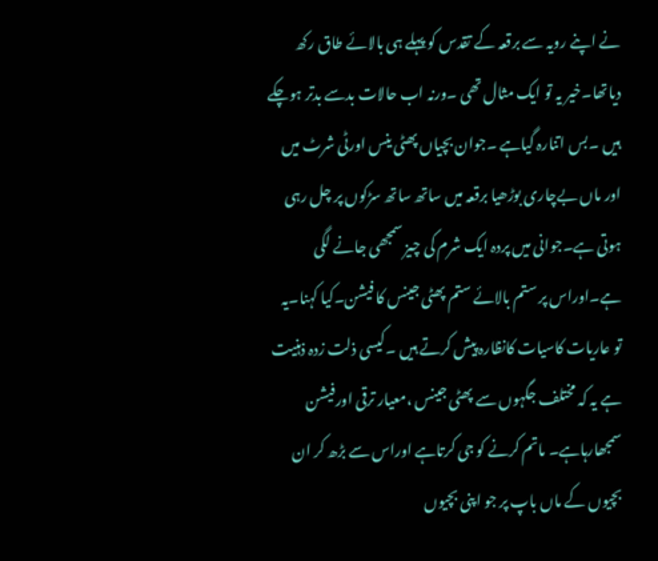نے اپنے رویہ سے برقعہ کے تقدس کو پہلے ہی بالائے طاق رکھ دیاتھا۔خیر یہ تو ایک مثال تھی ۔ورنہ اب حالات بدسے بدتر ہوچکے ہیں ۔بس اتنارہ گیاہے ۔جوان بچیاں پھٹی ینس اورٹی شرٹ میں اور ماں بےچاری بوڑھیا برقعہ میں ساتھ ساتھ سڑکوں پر چل رہی ہوتی ہے۔جوانی میں پردہ ایک شرم کی چیز سمجھی جانے لگی ہے۔اوراس پر ستم بالائے ستم پھٹی جینس کا فیشن۔کیا کہنا۔یہ تو عاریات کاسیات کانظارہ پیش کرتے ہیں ۔کیسی ذلت زدہ ذہنیت ہے یہ کہ مختلف جگہوں سے پھٹی جینس ،معیار ترقی اورفیشن سمجھارہاہے۔ ماتم کرنے کو جی کرتاہے اوراس سے بڑھ کر ان بچیوں کے ماں باپ پر جو اپنی بچیوں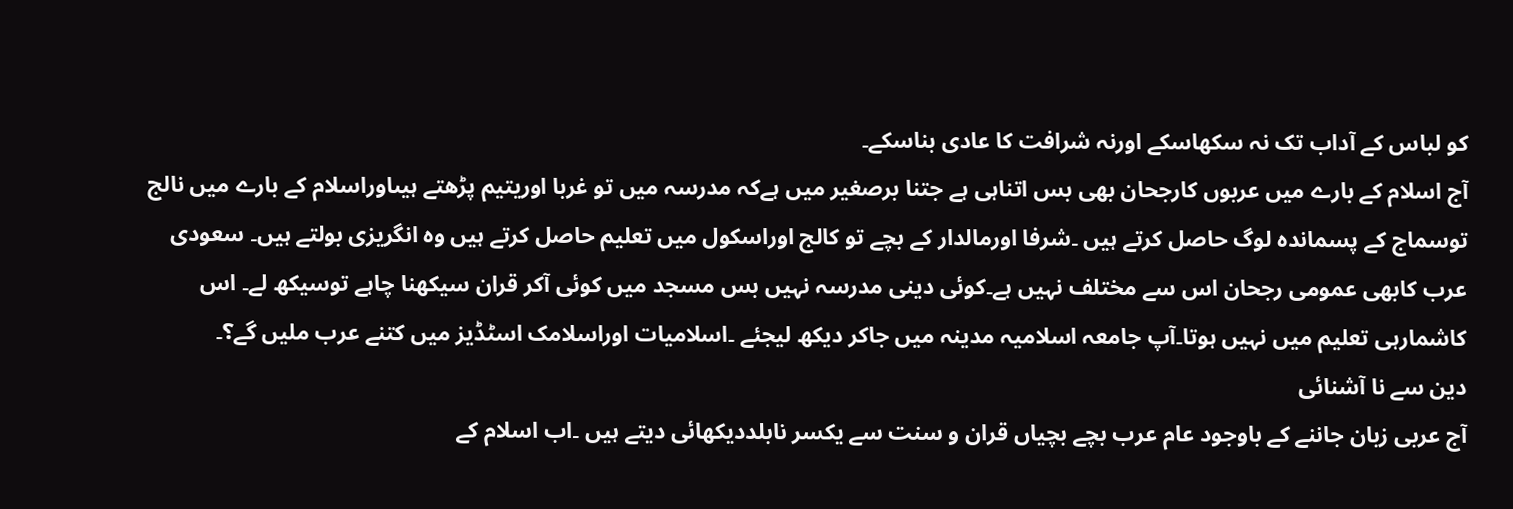کو لباس کے آداب تک نہ سکھاسکے اورنہ شرافت کا عادی بناسکے۔
آج اسلام کے بارے میں عربوں کارجحان بھی بس اتناہی ہے جتنا برصغیر میں ہےکہ مدرسہ میں تو غربا اوریتیم پڑھتے ہیںاوراسلام کے بارے میں نالج توسماج کے پسماندہ لوگ حاصل کرتے ہیں ۔شرفا اورمالدار کے بچے تو کالج اوراسکول میں تعلیم حاصل کرتے ہیں وہ انگریزی بولتے ہیں۔ سعودی عرب کابھی عمومی رجحان اس سے مختلف نہیں ہے۔کوئی دینی مدرسہ نہیں بس مسجد میں کوئی آکر قران سیکھنا چاہے توسیکھ لے۔ اس کاشمارہی تعلیم میں نہیں ہوتا۔آپ جامعہ اسلامیہ مدینہ میں جاکر دیکھ لیجئے ۔اسلامیات اوراسلامک اسٹڈیز میں کتنے عرب ملیں گے؟۔
دین سے نا آشنائی
آج عربی زبان جاننے کے باوجود عام عرب بچے بچیاں قران و سنت سے یکسر نابلددیکھائی دیتے ہیں ۔اب اسلام کے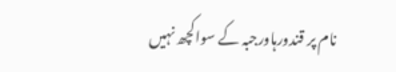نام پر قندورہاورجبہ کے سواکچھ نہیں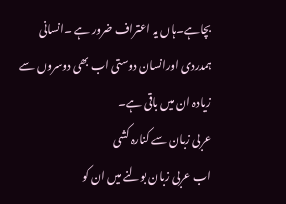بچاہے۔ہاں یہ اعتراف ضرور ہے ۔انسانی ہمدردی اورانسان دوستی اب بھی دوسروں سے زیادہ ان میں باقی ہے۔
عربی زبان سے کنارہ کشی
اب عربی زبان بولنے میں ان کو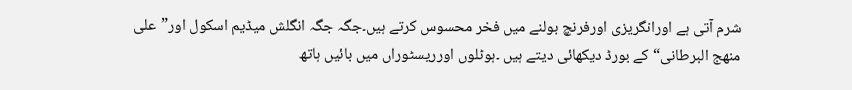شرم آتی ہے اورانگریزی اورفرنچ بولنے میں فخر محسوس کرتے ہیں۔جگہ جگہ انگلش میڈیم اسکول اور”علی منھج البرطانی“کے بورڈ دیکھائی دیتے ہیں ۔ہوٹلوں اورریسٹوراں میں بائیں ہاتھ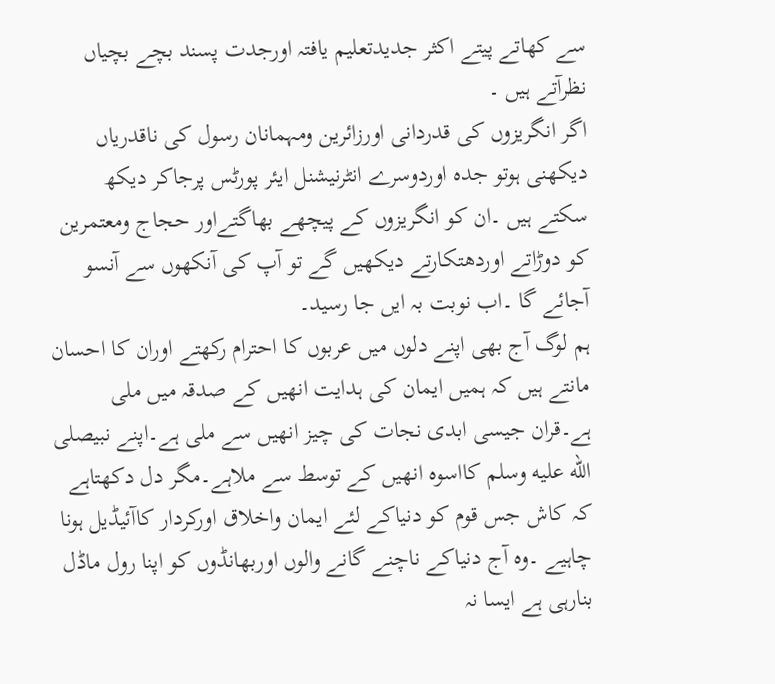سے کھاتے پیتے اکثر جدیدتعلیم یافتہ اورجدت پسند بچے بچیاں نظرآتے ہیں ۔
اگر انگریزوں کی قدردانی اورزائرین ومہمانان رسول کی ناقدریاں دیکھنی ہوتو جدہ اوردوسرے انٹرنیشنل ایئر پورٹس پرجاکر دیکھ سکتے ہیں ۔ان کو انگریزوں کے پیچھے بھاگتےاور حجاج ومعتمرین کو دوڑاتے اوردھتکارتے دیکھیں گے تو آپ کی آنکھوں سے آنسو آجائے گا ۔اب نوبت بہ ایں جا رسید۔
ہم لوگ آج بھی اپنے دلوں میں عربوں کا احترام رکھتے اوران کا احسان مانتے ہیں کہ ہمیں ایمان کی ہدایت انھیں کے صدقہ میں ملی ہے۔قران جیسی ابدی نجات کی چیز انھیں سے ملی ہے۔اپنے نبیصلى الله عليه وسلم کااسوہ انھیں کے توسط سے ملاہے۔مگر دل دکھتاہے کہ کاش جس قوم کو دنیاکے لئے ایمان واخلاق اورکردار کاآئیڈیل ہونا چاہیے ۔وہ آج دنیاکے ناچنے گانے والوں اوربھانڈوں کو اپنا رول ماڈل بنارہی ہے ایسا نہ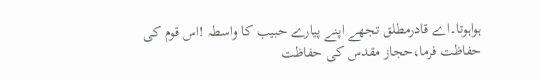ہواہوتا۔اے قادرمطلق تجھے اپنے پیارے حبیب کا واسطہ !اس قوم کی حفاظت فرما،حجاز مقدس کی حفاظت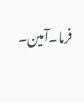فرما۔آمین۔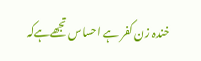خندہ زن کفر ہے احساس تجھےہےکہ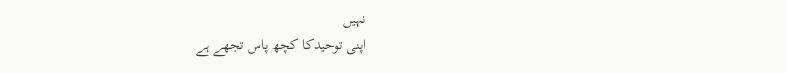نہیں
اپنی توحیدکا کچھ پاس تجھے ہے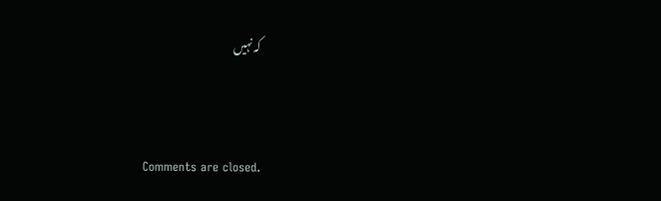کہ نہیں



Comments are closed.